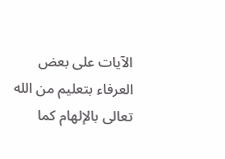الآيات على بعض العرفاء بتعليم من الله تعالى بالإلهام كما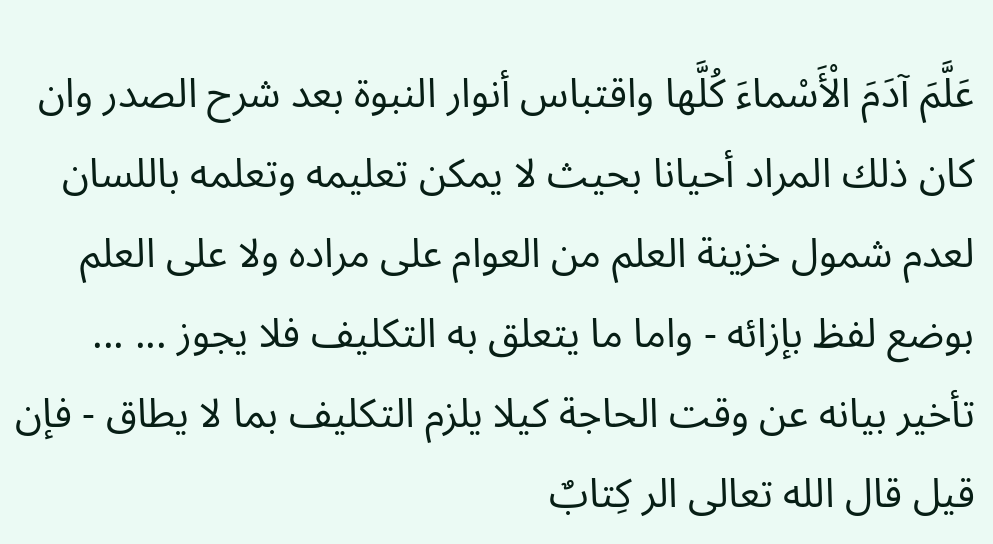عَلَّمَ آدَمَ الْأَسْماءَ كُلَّها واقتباس أنوار النبوة بعد شرح الصدر وان كان ذلك المراد أحيانا بحيث لا يمكن تعليمه وتعلمه باللسان لعدم شمول خزينة العلم من العوام على مراده ولا على العلم بوضع لفظ بإزائه - واما ما يتعلق به التكليف فلا يجوز ... ...
تأخير بيانه عن وقت الحاجة كيلا يلزم التكليف بما لا يطاق - فإن قيل قال الله تعالى الر كِتابٌ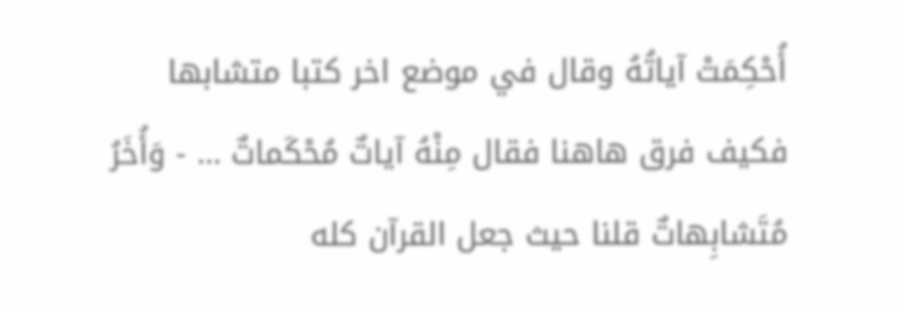أُحْكِمَتْ آياتُهُ وقال في موضع اخر كتبا متشابها فكيف فرق هاهنا فقال مِنْهُ آياتٌ مُحْكَماتٌ ... - وَأُخَرُ مُتَشابِهاتٌ قلنا حيث جعل القرآن كله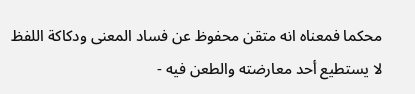محكما فمعناه انه متقن محفوظ عن فساد المعنى ودكاكة اللفظ لا يستطيع أحد معارضته والطعن فيه -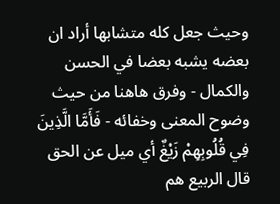وحيث جعل كله متشابها أراد ان بعضه يشبه بعضا في الحسن والكمال - وفرق هاهنا من حيث وضوح المعنى وخفائه - فَأَمَّا الَّذِينَ فِي قُلُوبِهِمْ زَيْغٌ أي ميل عن الحق قال الربيع هم